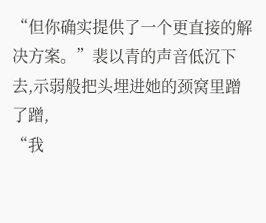“但你确实提供了一个更直接的解决方案。”裴以青的声音低沉下去,示弱般把头埋进她的颈窝里蹭了蹭,
“我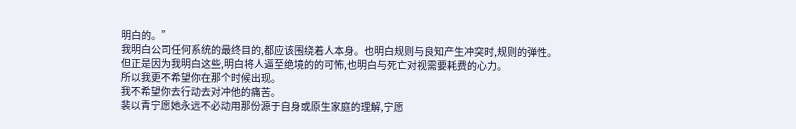明白的。”
我明白公司任何系统的最终目的,都应该围绕着人本身。也明白规则与良知产生冲突时,规则的弹性。
但正是因为我明白这些,明白将人逼至绝境的的可怖,也明白与死亡对视需要耗费的心力。
所以我更不希望你在那个时候出现。
我不希望你去行动去对冲他的痛苦。
裴以青宁愿她永远不必动用那份源于自身或原生家庭的理解,宁愿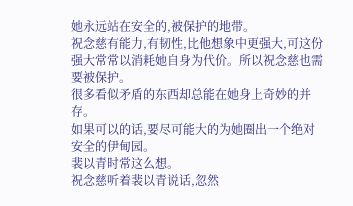她永远站在安全的,被保护的地带。
祝念慈有能力,有韧性,比他想象中更强大,可这份强大常常以消耗她自身为代价。所以祝念慈也需要被保护。
很多看似矛盾的东西却总能在她身上奇妙的并存。
如果可以的话,要尽可能大的为她圈出一个绝对安全的伊甸园。
裴以青时常这么想。
祝念慈听着裴以青说话,忽然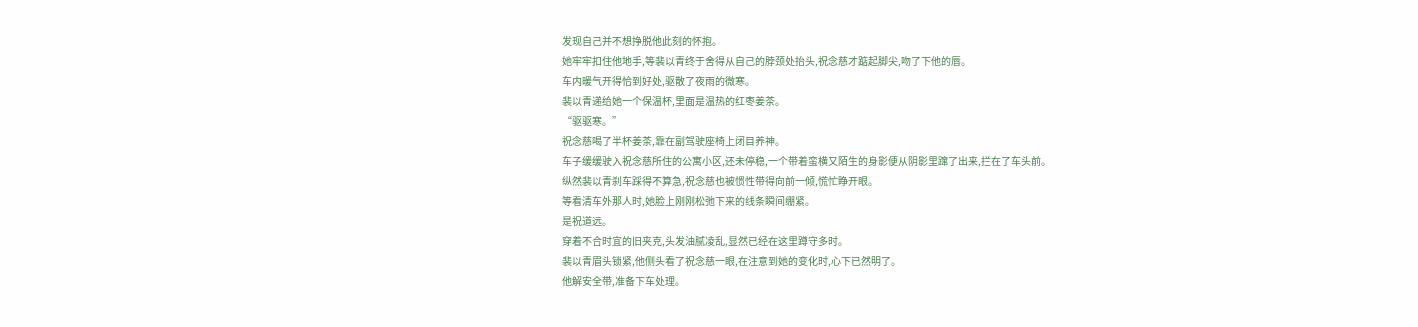发现自己并不想挣脱他此刻的怀抱。
她牢牢扣住他地手,等裴以青终于舍得从自己的脖颈处抬头,祝念慈才踮起脚尖,吻了下他的唇。
车内暖气开得恰到好处,驱散了夜雨的微寒。
裴以青递给她一个保温杯,里面是温热的红枣姜茶。
“驱驱寒。”
祝念慈喝了半杯姜茶,靠在副驾驶座椅上闭目养神。
车子缓缓驶入祝念慈所住的公寓小区,还未停稳,一个带着蛮横又陌生的身影便从阴影里蹿了出来,拦在了车头前。
纵然裴以青刹车踩得不算急,祝念慈也被惯性带得向前一倾,慌忙睁开眼。
等看清车外那人时,她脸上刚刚松弛下来的线条瞬间绷紧。
是祝道远。
穿着不合时宜的旧夹克,头发油腻凌乱,显然已经在这里蹲守多时。
裴以青眉头锁紧,他侧头看了祝念慈一眼,在注意到她的变化时,心下已然明了。
他解安全带,准备下车处理。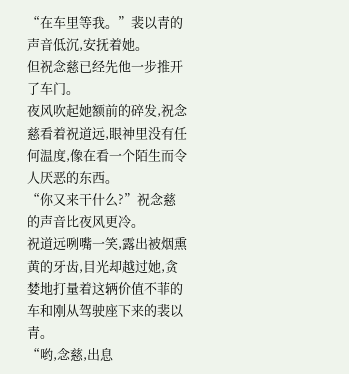“在车里等我。”裴以青的声音低沉,安抚着她。
但祝念慈已经先他一步推开了车门。
夜风吹起她额前的碎发,祝念慈看着祝道远,眼神里没有任何温度,像在看一个陌生而令人厌恶的东西。
“你又来干什么?”祝念慈的声音比夜风更冷。
祝道远咧嘴一笑,露出被烟熏黄的牙齿,目光却越过她,贪婪地打量着这辆价值不菲的车和刚从驾驶座下来的裴以青。
“哟,念慈,出息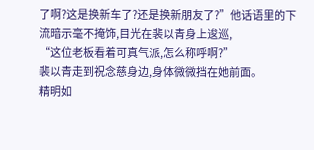了啊?这是换新车了?还是换新朋友了?”他话语里的下流暗示毫不掩饰,目光在裴以青身上逡巡,
“这位老板看着可真气派,怎么称呼啊?”
裴以青走到祝念慈身边,身体微微挡在她前面。
精明如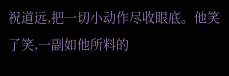祝道远,把一切小动作尽收眼底。他笑了笑,一副如他所料的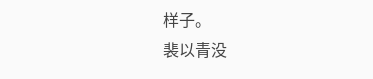样子。
裴以青没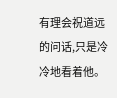有理会祝道远的问话,只是冷冷地看着他。